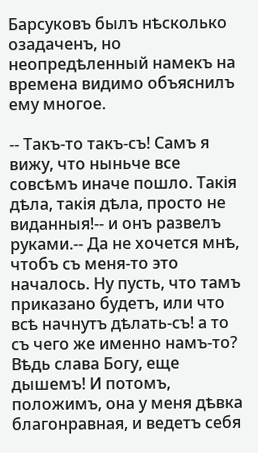Барсуковъ былъ нѣсколько озадаченъ, но неопредѣленный намекъ на времена видимо объяснилъ ему многое.

-- Такъ-то такъ-съ! Самъ я вижу, что ныньче все совсѣмъ иначе пошло. Такія дѣла, такія дѣла, просто не виданныя!-- и онъ развелъ руками.-- Да не хочется мнѣ, чтобъ съ меня-то это началось. Ну пусть, что тамъ приказано будетъ, или что всѣ начнутъ дѣлать-съ! а то съ чего же именно намъ-то? Вѣдь слава Богу, еще дышемъ! И потомъ, положимъ, она у меня дѣвка благонравная, и ведетъ себя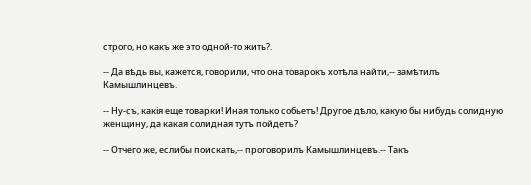строго, но какъ же это одной-то жить?.

-- Да вѣдь вы, кажется, говорили, что она товарокъ хотѣла найти,-- замѣтилъ Камышлинцевъ.

-- Ну-съ, какія еще товарки! Иная только собьетъ! Другое дѣло, какую бы нибудь солидную женщину, да какая солидная тутъ пойдетъ?

-- Отчего же, еслибы поискать,-- проговорилъ Камышлинцевъ.-- Такъ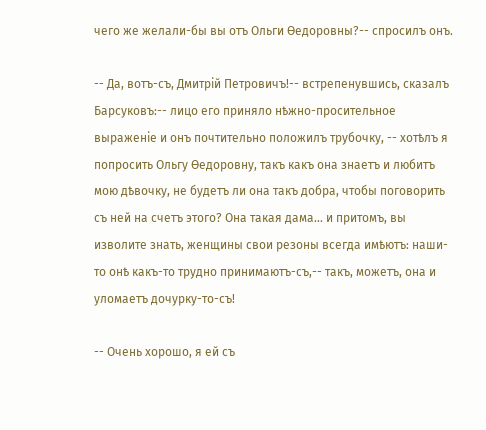чего же желали-бы вы отъ Ольги Ѳедоровны?-- спросилъ онъ.

-- Да, вотъ-съ, Дмитрій Петровичъ!-- встрепенувшись, сказалъ Барсуковъ:-- лицо его приняло нѣжно-просительное выраженіе и онъ почтительно положилъ трубочку, -- хотѣлъ я попросить Ольгу Ѳедоровну, такъ какъ она знаетъ и любитъ мою дѣвочку, не будетъ ли она такъ добра, чтобы поговорить съ ней на счетъ этого? Она такая дама... и притомъ, вы изволите знать, женщины свои резоны всегда имѣютъ: наши-то онѣ какъ-то трудно принимаютъ-съ,-- такъ, можетъ, она и уломаетъ дочурку-то-съ!

-- Очень хорошо, я ей съ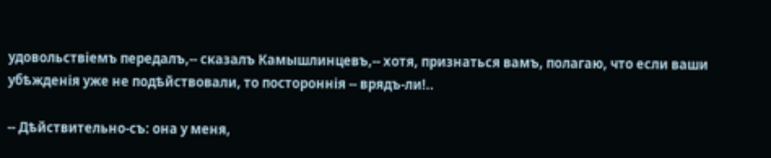удовольствіемъ передалъ,-- сказалъ Камышлинцевъ,-- хотя, признаться вамъ, полагаю, что если ваши убѣжденія уже не подѣйствовали, то постороннія -- врядъ-ли!..

-- Дѣйствительно-съ: она у меня,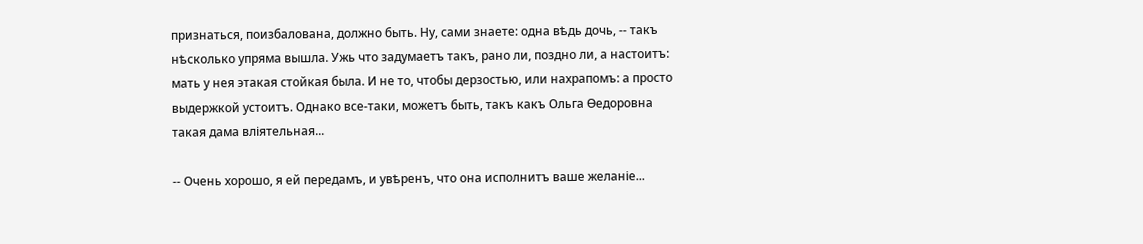признаться, поизбалована, должно быть. Ну, сами знаете: одна вѣдь дочь, -- такъ нѣсколько упряма вышла. Ужь что задумаетъ такъ, рано ли, поздно ли, а настоитъ: мать у нея этакая стойкая была. И не то, чтобы дерзостью, или нахрапомъ: а просто выдержкой устоитъ. Однако все-таки, можетъ быть, такъ какъ Ольга Ѳедоровна такая дама вліятельная...

-- Очень хорошо, я ей передамъ, и увѣренъ, что она исполнитъ ваше желаніе...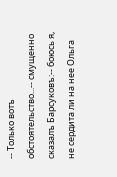-- Только вотъ обстоятельство...-- смущенно сказалъ Барсуковъ:-- боюсь я, не сердита ли на нее Ольга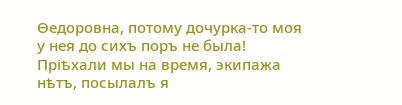Ѳедоровна, потому дочурка-то моя у нея до сихъ поръ не была! Пріѣхали мы на время, экипажа нѣтъ, посылалъ я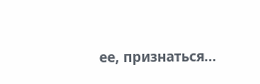ее, признаться...